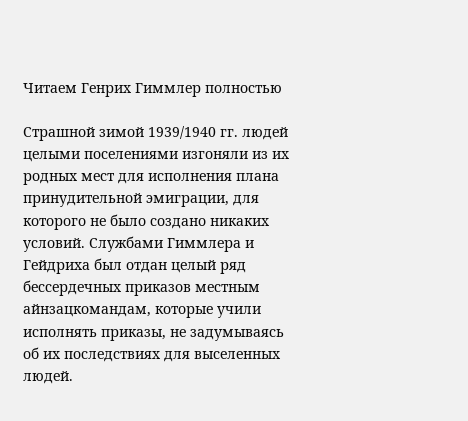Читаем Генрих Гиммлер полностью

Страшной зимой 1939/1940 гг. людей целыми поселениями изгоняли из их родных мест для исполнения плана принудительной эмиграции, для которого не было создано никаких условий. Службами Гиммлера и Гейдриха был отдан целый ряд бессердечных приказов местным айнзацкомандам, которые учили исполнять приказы, не задумываясь об их последствиях для выселенных людей.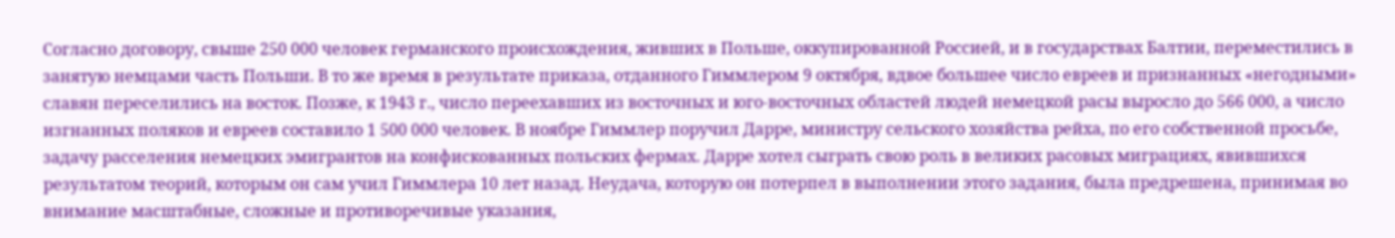Согласно договору, свыше 250 000 человек германского происхождения, живших в Польше, оккупированной Россией, и в государствах Балтии, переместились в занятую немцами часть Польши. В то же время в результате приказа, отданного Гиммлером 9 октября, вдвое большее число евреев и признанных «негодными» славян переселились на восток. Позже, к 1943 г., число переехавших из восточных и юго-восточных областей людей немецкой расы выросло до 566 000, а число изгнанных поляков и евреев составило 1 500 000 человек. В ноябре Гиммлер поручил Дарре, министру сельского хозяйства рейха, по его собственной просьбе, задачу расселения немецких эмигрантов на конфискованных польских фермах. Дарре хотел сыграть свою роль в великих расовых миграциях, явившихся результатом теорий, которым он сам учил Гиммлера 10 лет назад. Неудача, которую он потерпел в выполнении этого задания, была предрешена, принимая во внимание масштабные, сложные и противоречивые указания,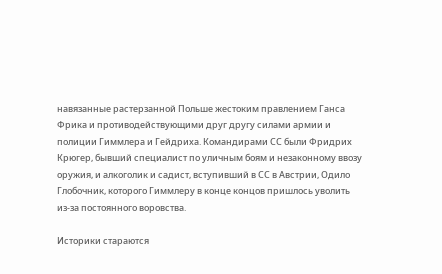навязанные растерзанной Польше жестоким правлением Ганса Фрика и противодействующими друг другу силами армии и полиции Гиммлера и Гейдриха. Командирами СС были Фридрих Крюгер, бывший специалист по уличным боям и незаконному ввозу оружия, и алкоголик и садист, вступивший в СС в Австрии, Одило Глобочник, которого Гиммлеру в конце концов пришлось уволить из-за постоянного воровства.

Историки стараются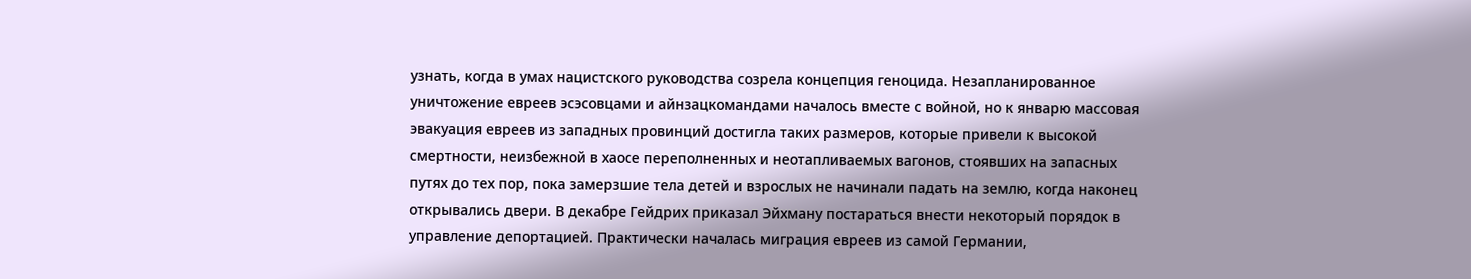узнать, когда в умах нацистского руководства созрела концепция геноцида. Незапланированное уничтожение евреев эсэсовцами и айнзацкомандами началось вместе с войной, но к январю массовая эвакуация евреев из западных провинций достигла таких размеров, которые привели к высокой смертности, неизбежной в хаосе переполненных и неотапливаемых вагонов, стоявших на запасных путях до тех пор, пока замерзшие тела детей и взрослых не начинали падать на землю, когда наконец открывались двери. В декабре Гейдрих приказал Эйхману постараться внести некоторый порядок в управление депортацией. Практически началась миграция евреев из самой Германии,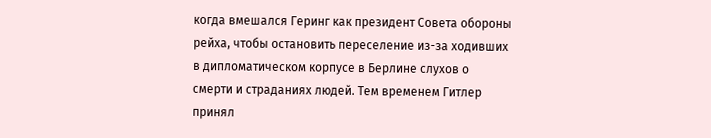когда вмешался Геринг как президент Совета обороны рейха, чтобы остановить переселение из-за ходивших в дипломатическом корпусе в Берлине слухов о смерти и страданиях людей. Тем временем Гитлер принял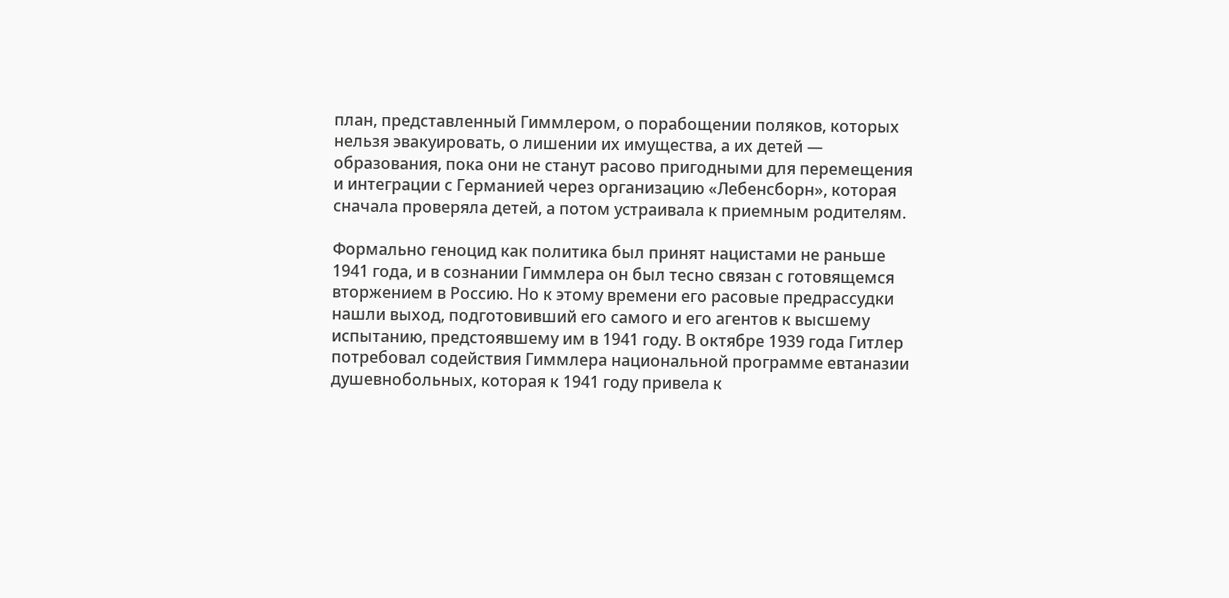план, представленный Гиммлером, о порабощении поляков, которых нельзя эвакуировать, о лишении их имущества, а их детей — образования, пока они не станут расово пригодными для перемещения и интеграции с Германией через организацию «Лебенсборн», которая сначала проверяла детей, а потом устраивала к приемным родителям.

Формально геноцид как политика был принят нацистами не раньше 1941 года, и в сознании Гиммлера он был тесно связан с готовящемся вторжением в Россию. Но к этому времени его расовые предрассудки нашли выход, подготовивший его самого и его агентов к высшему испытанию, предстоявшему им в 1941 году. В октябре 1939 года Гитлер потребовал содействия Гиммлера национальной программе евтаназии душевнобольных, которая к 1941 году привела к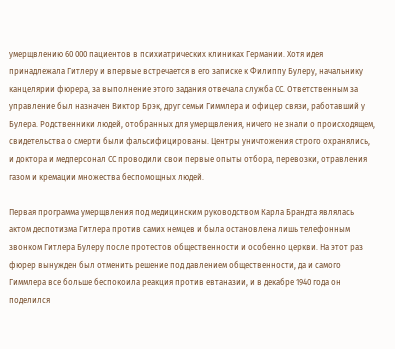умерщвлению 60 000 пациентов в психиатрических клиниках Германии. Хотя идея принадлежала Гитлеру и впервые встречается в его записке к Филиппу Булеру, начальнику канцелярии фюрера, за выполнение этого задания отвечала служба СС. Ответственным за управление был назначен Виктор Брэк, друг семьи Гиммлера и офицер связи, работавший у Булера. Родственники людей, отобранных для умерщвления, ничего не знали о происходящем, свидетельства о смерти были фальсифицированы. Центры уничтожения строго охранялись, и доктора и медперсонал СС проводили свои первые опыты отбора, перевозки, отравления газом и кремации множества беспомощных людей.

Первая программа умерщвления под медицинским руководством Карла Брандта являлась актом деспотизма Гитлера против самих немцев и была остановлена лишь телефонным звонком Гитлера Булеру после протестов общественности и особенно церкви. На этот раз фюрер вынужден был отменить решение под давлением общественности, да и самого Гиммлера все больше беспокоила реакция против евтаназии, и в декабре 1940 года он поделился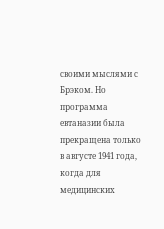своими мыслями с Брэком. Но программа евтаназии была прекращена только в августе 1941 года, когда для медицинских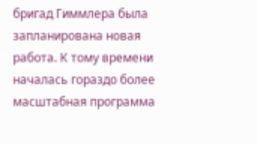бригад Гиммлера была запланирована новая работа. К тому времени началась гораздо более масштабная программа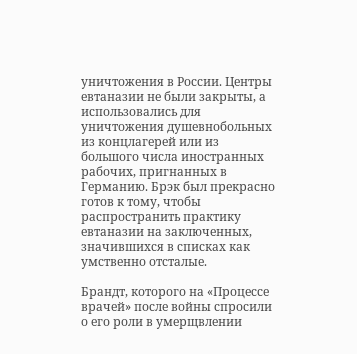уничтожения в России. Центры евтаназии не были закрыты, а использовались для уничтожения душевнобольных из концлагерей или из большого числа иностранных рабочих, пригнанных в Германию. Брэк был прекрасно готов к тому, чтобы распространить практику евтаназии на заключенных, значившихся в списках как умственно отсталые.

Брандт, которого на «Процессе врачей» после войны спросили о его роли в умерщвлении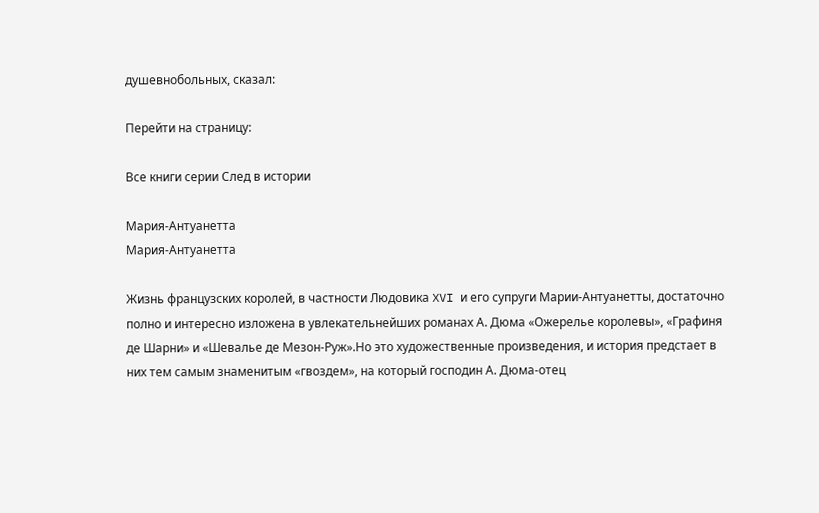душевнобольных, сказал:

Перейти на страницу:

Все книги серии След в истории

Мария-Антуанетта
Мария-Антуанетта

Жизнь французских королей, в частности Людовика XVI и его супруги Марии-Антуанетты, достаточно полно и интересно изложена в увлекательнейших романах А. Дюма «Ожерелье королевы», «Графиня де Шарни» и «Шевалье де Мезон-Руж».Но это художественные произведения, и история предстает в них тем самым знаменитым «гвоздем», на который господин А. Дюма-отец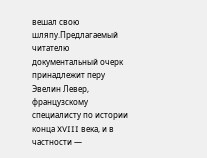вешал свою шляпу.Предлагаемый читателю документальный очерк принадлежит перу Эвелин Левер, французскому специалисту по истории конца XVIII века, и в частности —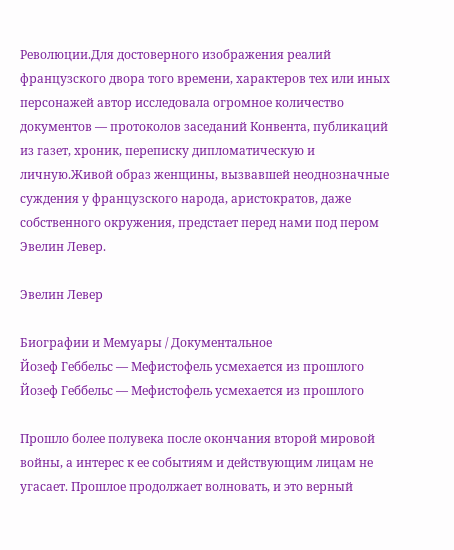Революции.Для достоверного изображения реалий французского двора того времени, характеров тех или иных персонажей автор исследовала огромное количество документов — протоколов заседаний Конвента, публикаций из газет, хроник, переписку дипломатическую и личную.Живой образ женщины, вызвавшей неоднозначные суждения у французского народа, аристократов, даже собственного окружения, предстает перед нами под пером Эвелин Левер.

Эвелин Левер

Биографии и Мемуары / Документальное
Йозеф Геббельс — Мефистофель усмехается из прошлого
Йозеф Геббельс — Мефистофель усмехается из прошлого

Прошло более полувека после окончания второй мировой войны, а интерес к ее событиям и действующим лицам не угасает. Прошлое продолжает волновать, и это верный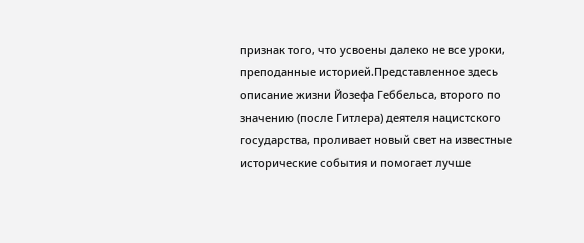признак того, что усвоены далеко не все уроки, преподанные историей.Представленное здесь описание жизни Йозефа Геббельса, второго по значению (после Гитлера) деятеля нацистского государства, проливает новый свет на известные исторические события и помогает лучше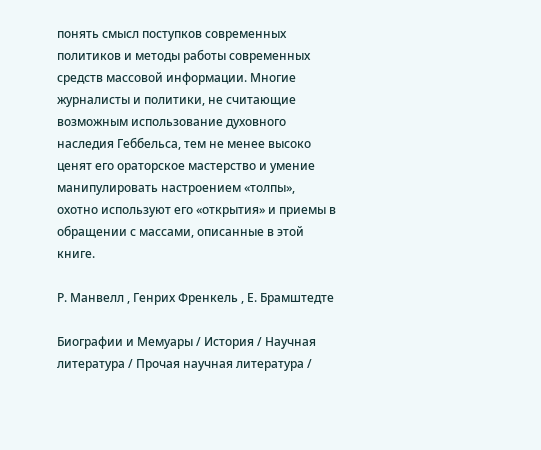понять смысл поступков современных политиков и методы работы современных средств массовой информации. Многие журналисты и политики, не считающие возможным использование духовного наследия Геббельса, тем не менее высоко ценят его ораторское мастерство и умение манипулировать настроением «толпы», охотно используют его «открытия» и приемы в обращении с массами, описанные в этой книге.

Р. Манвелл , Генрих Френкель , Е. Брамштедте

Биографии и Мемуары / История / Научная литература / Прочая научная литература /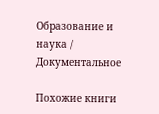Образование и наука / Документальное

Похожие книги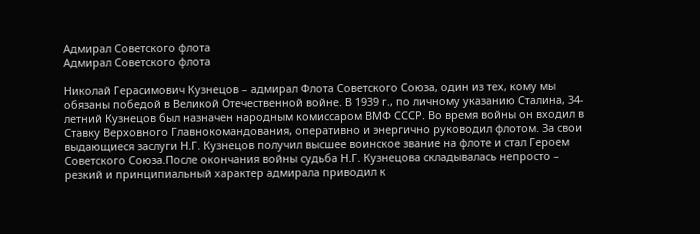Адмирал Советского флота
Адмирал Советского флота

Николай Герасимович Кузнецов – адмирал Флота Советского Союза, один из тех, кому мы обязаны победой в Великой Отечественной войне. В 1939 г., по личному указанию Сталина, 34-летний Кузнецов был назначен народным комиссаром ВМФ СССР. Во время войны он входил в Ставку Верховного Главнокомандования, оперативно и энергично руководил флотом. За свои выдающиеся заслуги Н.Г. Кузнецов получил высшее воинское звание на флоте и стал Героем Советского Союза.После окончания войны судьба Н.Г. Кузнецова складывалась непросто – резкий и принципиальный характер адмирала приводил к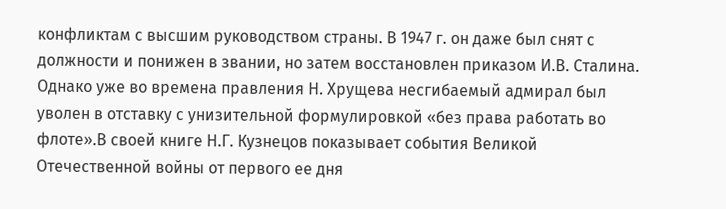конфликтам с высшим руководством страны. В 1947 г. он даже был снят с должности и понижен в звании, но затем восстановлен приказом И.В. Сталина. Однако уже во времена правления Н. Хрущева несгибаемый адмирал был уволен в отставку с унизительной формулировкой «без права работать во флоте».В своей книге Н.Г. Кузнецов показывает события Великой Отечественной войны от первого ее дня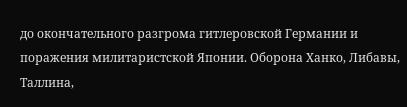до окончательного разгрома гитлеровской Германии и поражения милитаристской Японии. Оборона Ханко, Либавы, Таллина,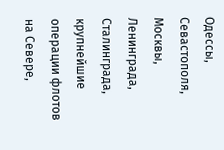Одессы, Севастополя, Москвы, Ленинграда, Сталинграда, крупнейшие операции флотов на Севере,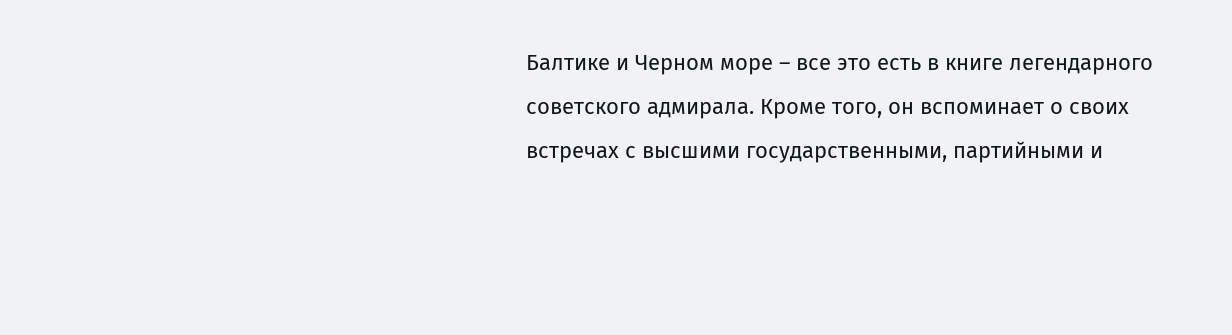Балтике и Черном море – все это есть в книге легендарного советского адмирала. Кроме того, он вспоминает о своих встречах с высшими государственными, партийными и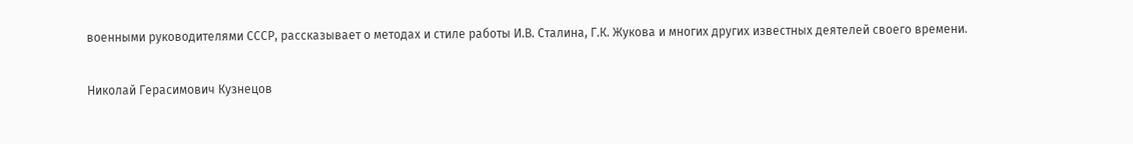военными руководителями СССР, рассказывает о методах и стиле работы И.В. Сталина, Г.К. Жукова и многих других известных деятелей своего времени.

Николай Герасимович Кузнецов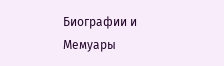Биографии и Мемуары